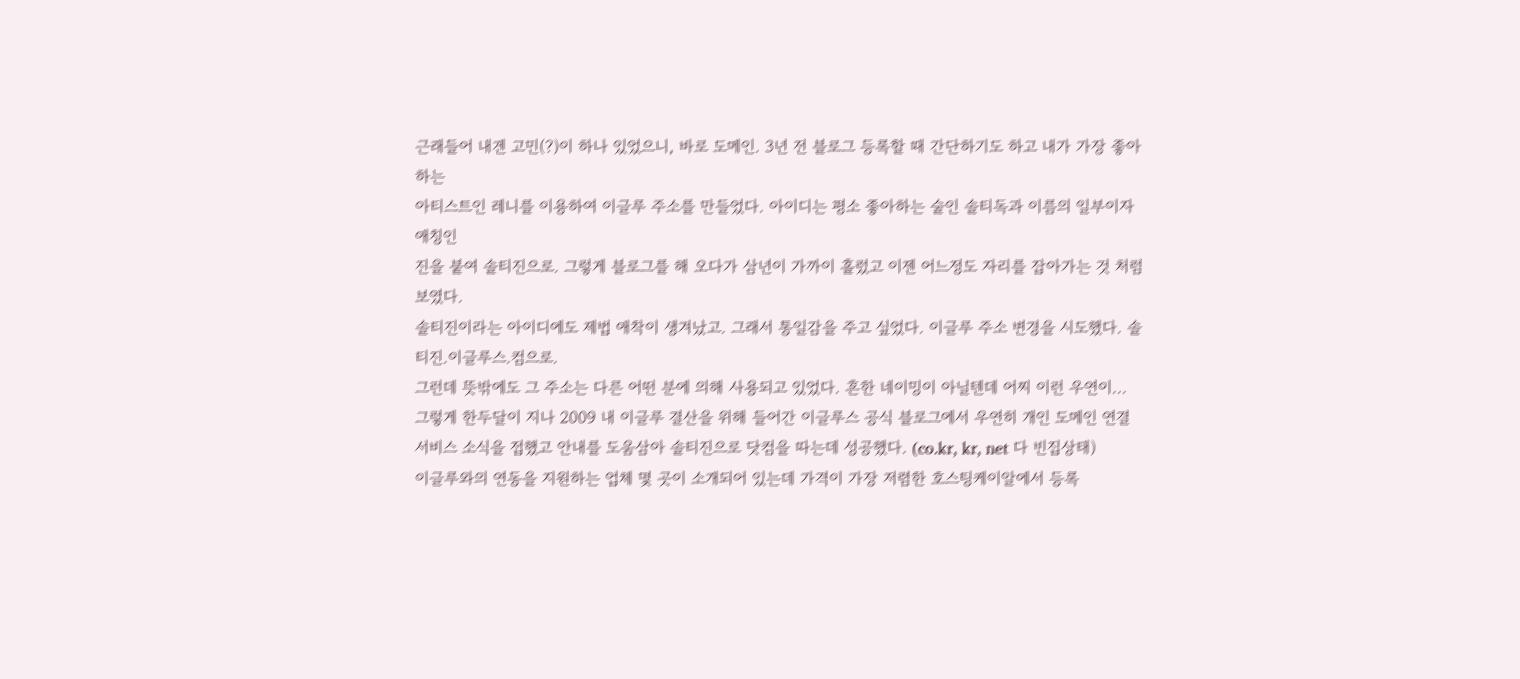근래들어 내겐 고민(?)이 하나 있었으니, 바로 도메인. 3년 전 블로그 등록할 때 간단하기도 하고 내가 가장 좋아하는
아티스트인 레니를 이용하여 이글루 주소를 만들었다. 아이디는 평소 좋아하는 술인 솔티독과 이름의 일부이자 애칭인
진을 붙여 솔티진으로. 그렇게 블로그를 해 오다가 삼년이 가까이 흘렀고 이젠 어느정도 자리를 잡아가는 것 처럼 보였다.
솔티진이라는 아이디에도 제법 애착이 생겨났고. 그래서 통일감을 주고 싶었다. 이글루 주소 변경을 시도했다. 솔티진.이글루스.컴으로.
그런데 뜻밖에도 그 주소는 다른 어떤 분에 의해 사용되고 있었다. 흔한 네이밍이 아닐텐데 어찌 이런 우연이...
그렇게 한두달이 지나 2009 내 이글루 결산을 위해 들어간 이글루스 공식 블로그에서 우연히 개인 도메인 연결 서비스 소식을 접했고 안내를 도움삼아 솔티진으로 닷컴을 따는데 성공했다. (co.kr, kr, net 다 빈집상태)
이글루와의 연동을 지원하는 업체 몇 곳이 소개되어 있는데 가격이 가장 저렴한 호스팅케이알에서 등록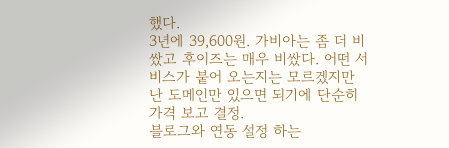했다.
3년에 39,600원. 가비아는 좀 더 비쌌고 후이즈는 매우 비쌌다. 어떤 서비스가 붙어 오는지는 모르겠지만 난 도메인만 있으면 되기에 단순히 가격 보고 결정.
블로그와 연동 설정 하는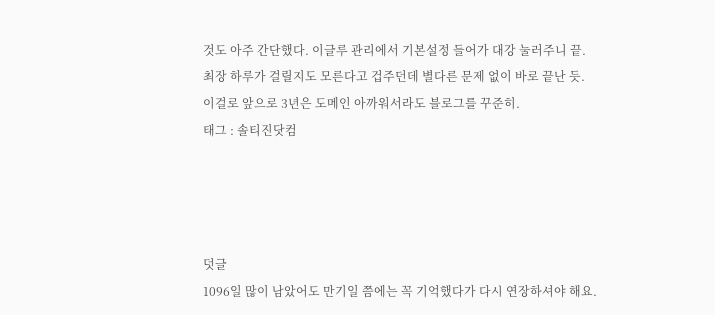것도 아주 간단했다. 이글루 관리에서 기본설정 들어가 대강 눌러주니 끝.
최장 하루가 걸릴지도 모른다고 겁주던데 별다른 문제 없이 바로 끝난 듯.
이걸로 앞으로 3년은 도메인 아까워서라도 블로그를 꾸준히.
태그 : 솔티진닷컴




덧글
1096일 많이 남았어도 만기일 쯤에는 꼭 기억했다가 다시 연장하셔야 해요.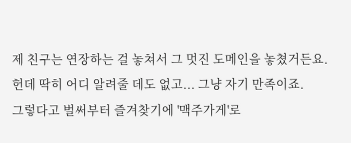제 친구는 연장하는 걸 놓쳐서 그 멋진 도메인을 놓쳤거든요.
헌데 딱히 어디 알려줄 데도 없고... 그냥 자기 만족이죠.
그렇다고 벌써부터 즐겨찾기에 '맥주가게'로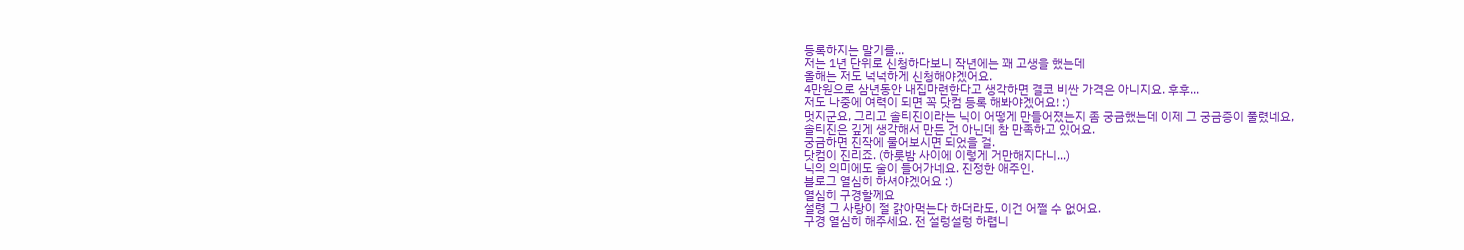등록하지는 말기를...
저는 1년 단위로 신청하다보니 작년에는 꽤 고생을 했는데
올해는 저도 넉넉하게 신청해야겠어요.
4만원으로 삼년동안 내집마련한다고 생각하면 결코 비싼 가격은 아니지요. 후후...
저도 나중에 여력이 되면 꼭 닷컴 등록 해봐야겠어요! :)
멋지군요, 그리고 솔티진이라는 닉이 어떻게 만들어졌는지 좀 궁금했는데 이제 그 궁금증이 풀렸네요,
솔티진은 깊게 생각해서 만든 건 아닌데 참 만족하고 있어요.
궁금하면 진작에 물어보시면 되었을 걸.
닷컴이 진리죠. (하룻밤 사이에 이렇게 거만해지다니...)
닉의 의미에도 술이 들어가네요. 진정한 애주인.
블로그 열심히 하셔야겠어요 :)
열심히 구경할께요
설령 그 사랑이 절 갉아먹는다 하더라도, 이건 어쩔 수 없어요.
구경 열심히 해주세요. 전 설렁설렁 하렵니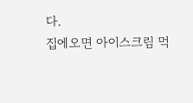다.
집에오면 아이스크림 먹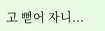고 뻗어 자니...